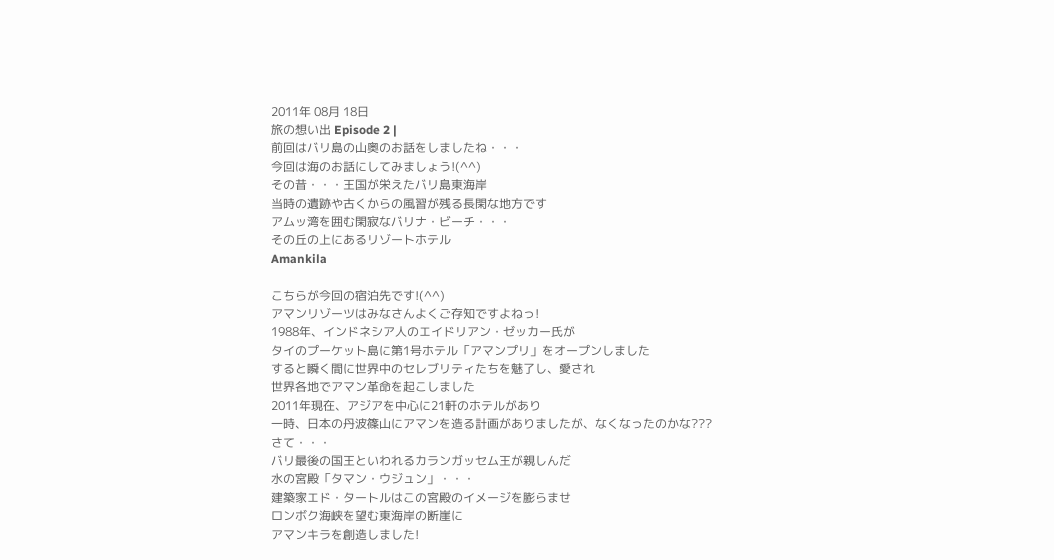2011年 08月 18日
旅の想い出 Episode 2 |
前回はバリ島の山奥のお話をしましたね・・・
今回は海のお話にしてみましょう!(^^)
その昔・・・王国が栄えたバリ島東海岸
当時の遺跡や古くからの風習が残る長閑な地方です
アムッ湾を囲む閑寂なバリナ・ビーチ・・・
その丘の上にあるリゾートホテル
Amankila

こちらが今回の宿泊先です!(^^)
アマンリゾーツはみなさんよくご存知ですよねっ!
1988年、インドネシア人のエイドリアン・ゼッカー氏が
タイのプーケット島に第1号ホテル「アマンプリ」をオープンしました
すると瞬く間に世界中のセレブリティたちを魅了し、愛され
世界各地でアマン革命を起こしました
2011年現在、アジアを中心に21軒のホテルがあり
一時、日本の丹波篠山にアマンを造る計画がありましたが、なくなったのかな???
さて・・・
バリ最後の国王といわれるカランガッセム王が親しんだ
水の宮殿「タマン・ウジュン」・・・
建築家エド・タートルはこの宮殿のイメージを膨らませ
ロンボク海峡を望む東海岸の断崖に
アマンキラを創造しました!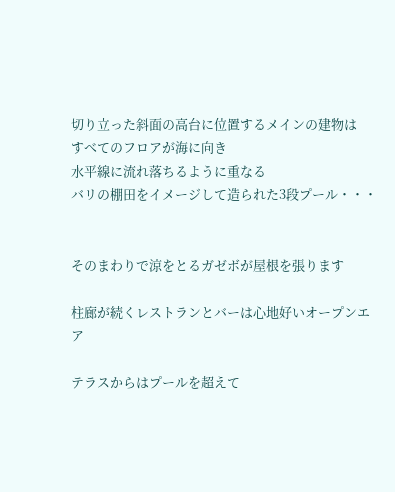切り立った斜面の高台に位置するメインの建物は
すべてのフロアが海に向き
水平線に流れ落ちるように重なる
バリの棚田をイメージして造られた3段プール・・・


そのまわりで涼をとるガゼボが屋根を張ります

柱廊が続くレストランとバーは心地好いオープンエア

テラスからはプールを超えて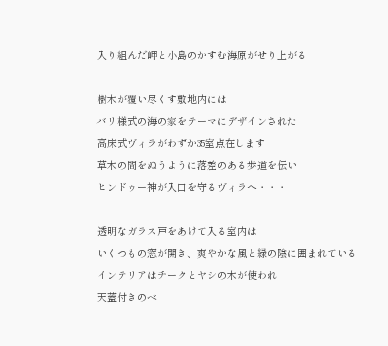入り組んだ岬と小島のかすむ海原がせり上がる

樹木が覆い尽くす敷地内には
バリ様式の海の家をテーマにデザインされた
高床式ヴィラがわずか35室点在します
草木の間をぬうように落差のある歩道を伝い
ヒンドゥー神が入口を守るヴィラへ・・・

透明なガラス戸をあけて入る室内は
いくつもの窓が開き、爽やかな風と緑の陰に囲まれている
インテリアはチークとヤシの木が使われ
天蓋付きのベ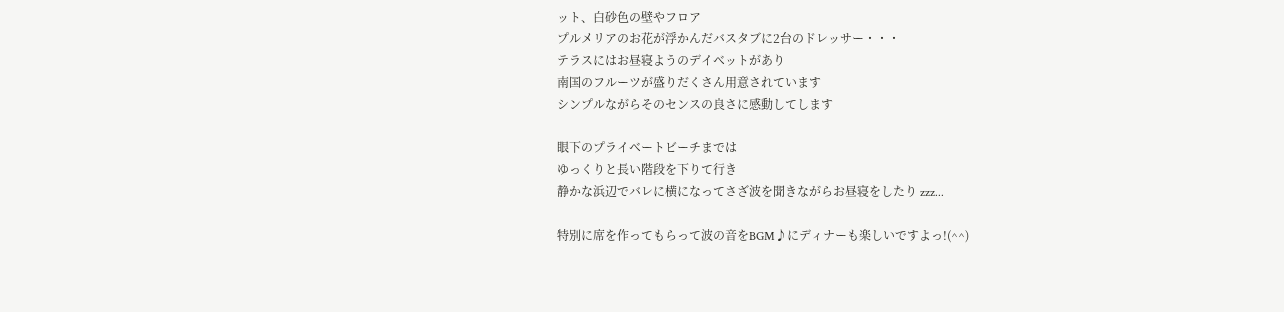ット、白砂色の壁やフロア
プルメリアのお花が浮かんだバスタブに2台のドレッサー・・・
テラスにはお昼寝ようのデイベットがあり
南国のフルーツが盛りだくさん用意されています
シンプルながらそのセンスの良さに感動してします

眼下のプライベートビーチまでは
ゆっくりと長い階段を下りて行き
静かな浜辺でバレに横になってさざ波を聞きながらお昼寝をしたり zzz...

特別に席を作ってもらって波の音をBGM♪にディナーも楽しいですよっ!(^^)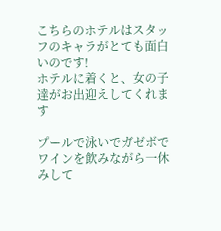こちらのホテルはスタッフのキャラがとても面白いのです!
ホテルに着くと、女の子達がお出迎えしてくれます

プールで泳いでガゼボでワインを飲みながら一休みして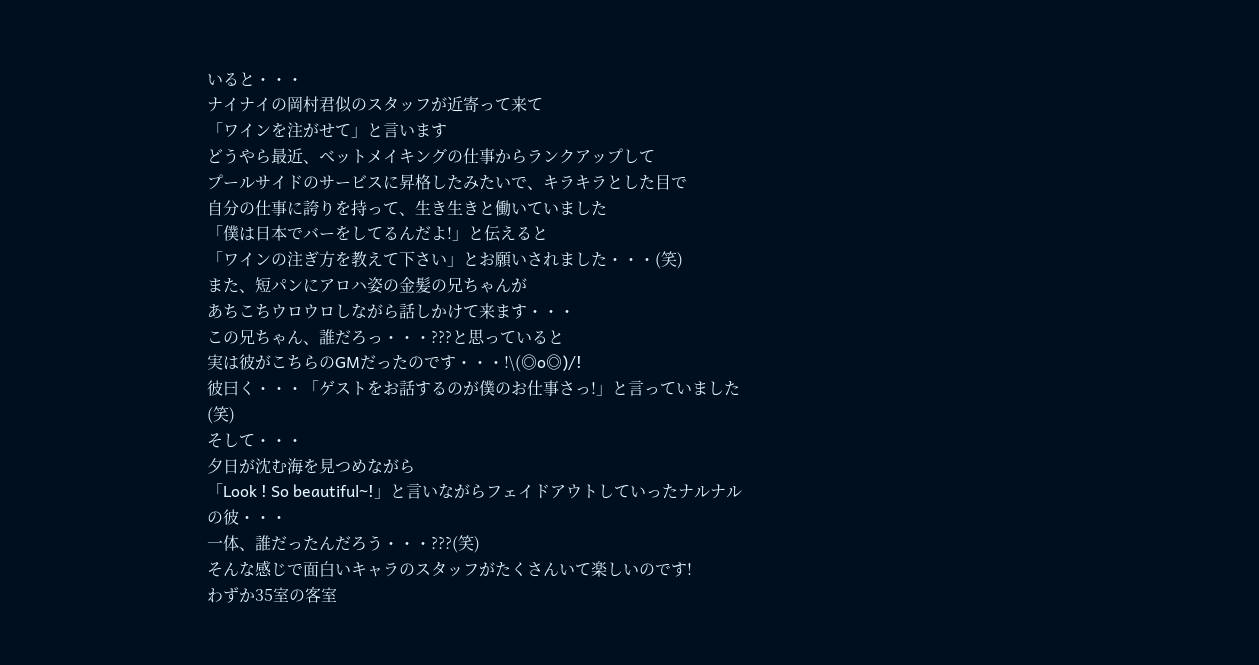いると・・・
ナイナイの岡村君似のスタッフが近寄って来て
「ワインを注がせて」と言います
どうやら最近、ベットメイキングの仕事からランクアップして
プールサイドのサービスに昇格したみたいで、キラキラとした目で
自分の仕事に誇りを持って、生き生きと働いていました
「僕は日本でバーをしてるんだよ!」と伝えると
「ワインの注ぎ方を教えて下さい」とお願いされました・・・(笑)
また、短パンにアロハ姿の金髪の兄ちゃんが
あちこちウロウロしながら話しかけて来ます・・・
この兄ちゃん、誰だろっ・・・???と思っていると
実は彼がこちらのGMだったのです・・・!\(◎o◎)/!
彼曰く・・・「ゲストをお話するのが僕のお仕事さっ!」と言っていました (笑)
そして・・・
夕日が沈む海を見つめながら
「Look ! So beautiful~!」と言いながらフェイドアウトしていったナルナルの彼・・・
一体、誰だったんだろう・・・???(笑)
そんな感じで面白いキャラのスタッフがたくさんいて楽しいのです!
わずか35室の客室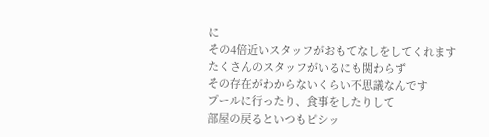に
その4倍近いスタッフがおもてなしをしてくれます
たくさんのスタッフがいるにも関わらず
その存在がわからないくらい不思議なんです
プールに行ったり、食事をしたりして
部屋の戻るといつもピシッ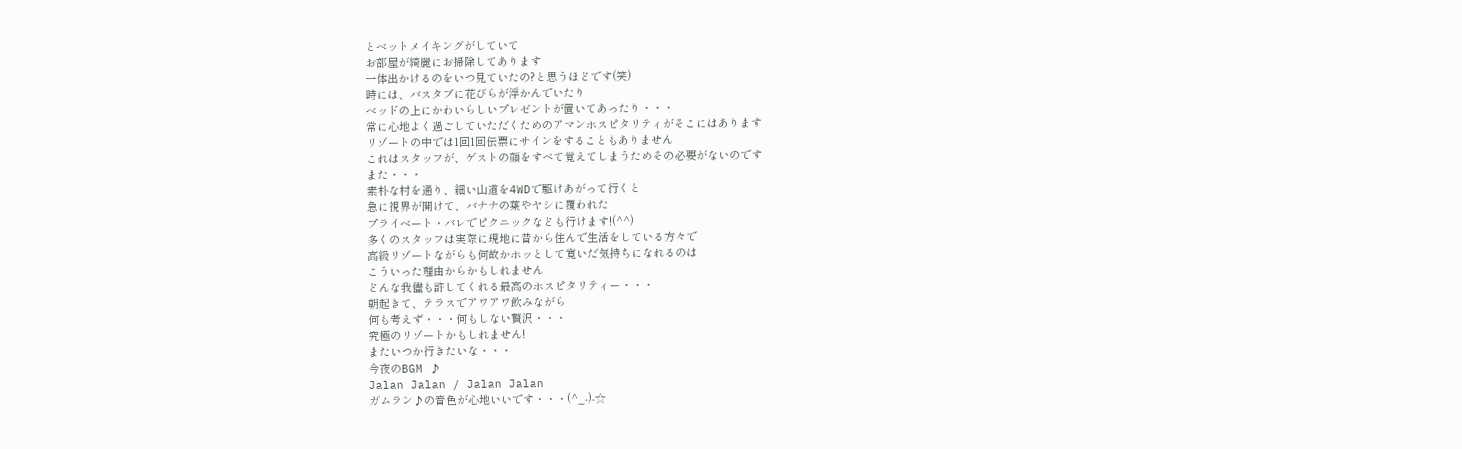とベットメイキングがしていて
お部屋が綺麗にお掃除してあります
一体出かけるのをいつ見ていたの?と思うほどです(笑)
時には、バスタブに花びらが浮かんでいたり
ベッドの上にかわいらしいプレゼントが置いてあったり・・・
常に心地よく過ごしていただくためのアマンホスピタリティがそこにはあります
リゾートの中では1回1回伝票にサインをすることもありません
これはスタッフが、ゲストの顔をすべて覚えてしまうためその必要がないのです
また・・・
素朴な村を通り、細い山道を4WDで駆けあがって行くと
急に視界が開けて、バナナの葉やヤシに覆われた
プライベート・バレでピクニックなども行けます!(^^)
多くのスタッフは実際に現地に昔から住んで生活をしている方々で
高級リゾートながらも何故かホッとして寛いだ気持ちになれるのは
こういった理由からかもしれません
どんな我儘も許してくれる最高のホスピタリティー・・・
朝起きて、テラスでアワアワ飲みながら
何も考えず・・・何もしない贅沢・・・
究極のリゾートかもしれません!
またいつか行きたいな・・・
今夜のBGM ♪
Jalan Jalan / Jalan Jalan
ガムラン♪の音色が心地いいです・・・(^_-)-☆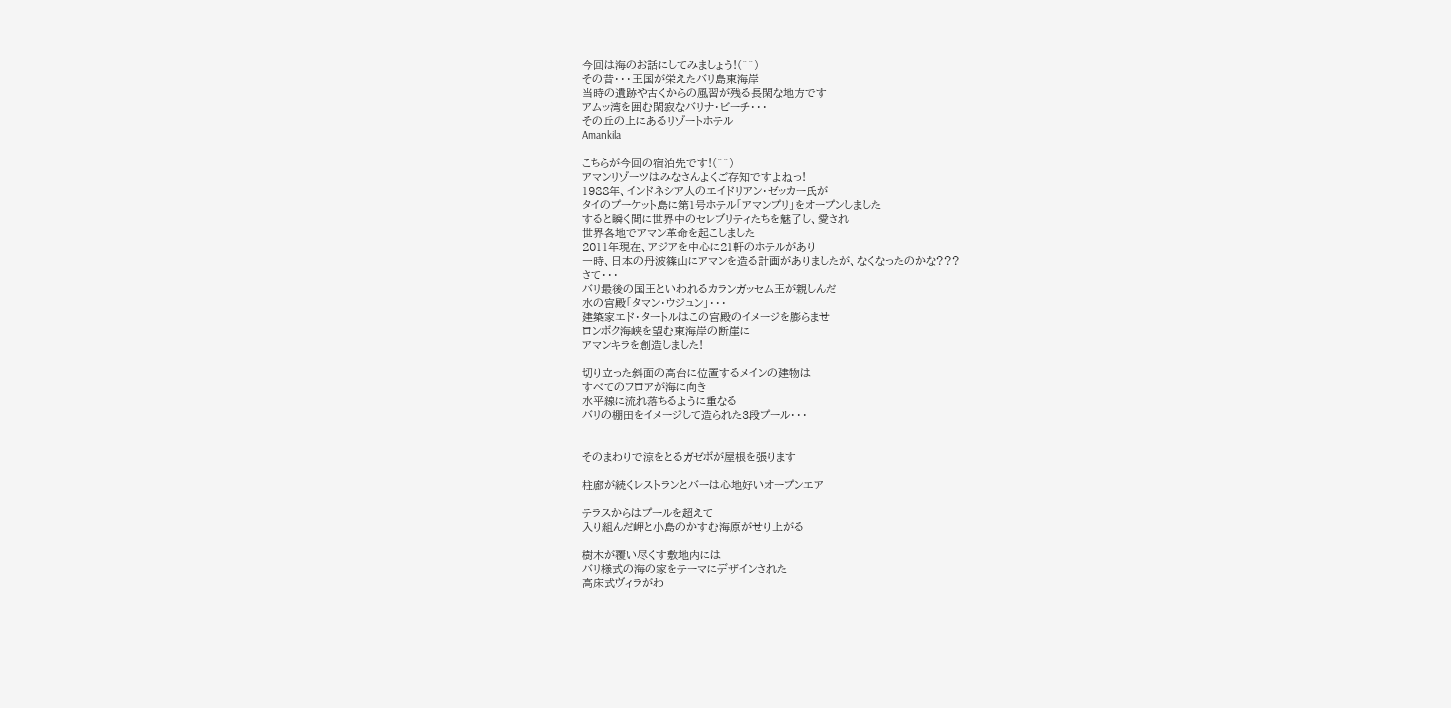今回は海のお話にしてみましょう!(^^)
その昔・・・王国が栄えたバリ島東海岸
当時の遺跡や古くからの風習が残る長閑な地方です
アムッ湾を囲む閑寂なバリナ・ビーチ・・・
その丘の上にあるリゾートホテル
Amankila

こちらが今回の宿泊先です!(^^)
アマンリゾーツはみなさんよくご存知ですよねっ!
1988年、インドネシア人のエイドリアン・ゼッカー氏が
タイのプーケット島に第1号ホテル「アマンプリ」をオープンしました
すると瞬く間に世界中のセレブリティたちを魅了し、愛され
世界各地でアマン革命を起こしました
2011年現在、アジアを中心に21軒のホテルがあり
一時、日本の丹波篠山にアマンを造る計画がありましたが、なくなったのかな???
さて・・・
バリ最後の国王といわれるカランガッセム王が親しんだ
水の宮殿「タマン・ウジュン」・・・
建築家エド・タートルはこの宮殿のイメージを膨らませ
ロンボク海峡を望む東海岸の断崖に
アマンキラを創造しました!

切り立った斜面の高台に位置するメインの建物は
すべてのフロアが海に向き
水平線に流れ落ちるように重なる
バリの棚田をイメージして造られた3段プール・・・


そのまわりで涼をとるガゼボが屋根を張ります

柱廊が続くレストランとバーは心地好いオープンエア

テラスからはプールを超えて
入り組んだ岬と小島のかすむ海原がせり上がる

樹木が覆い尽くす敷地内には
バリ様式の海の家をテーマにデザインされた
高床式ヴィラがわ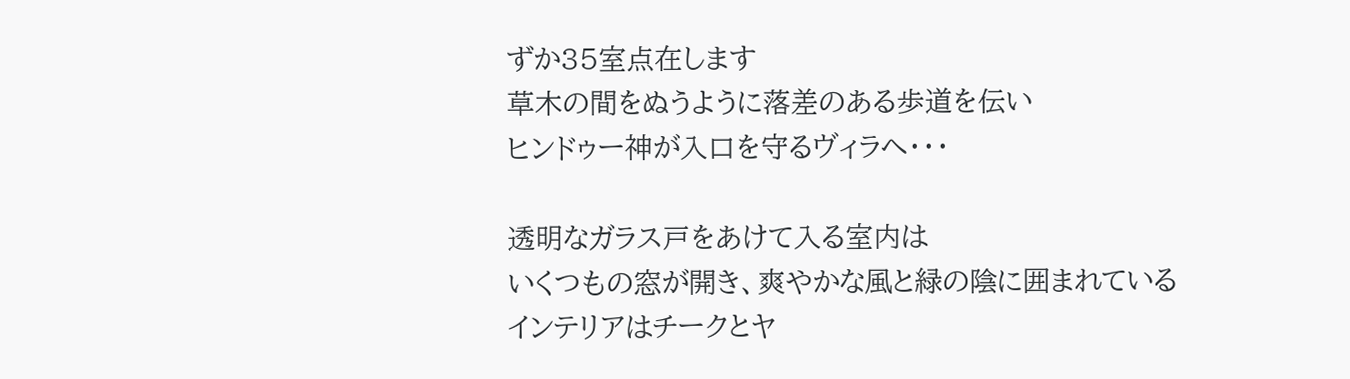ずか35室点在します
草木の間をぬうように落差のある歩道を伝い
ヒンドゥー神が入口を守るヴィラへ・・・

透明なガラス戸をあけて入る室内は
いくつもの窓が開き、爽やかな風と緑の陰に囲まれている
インテリアはチークとヤ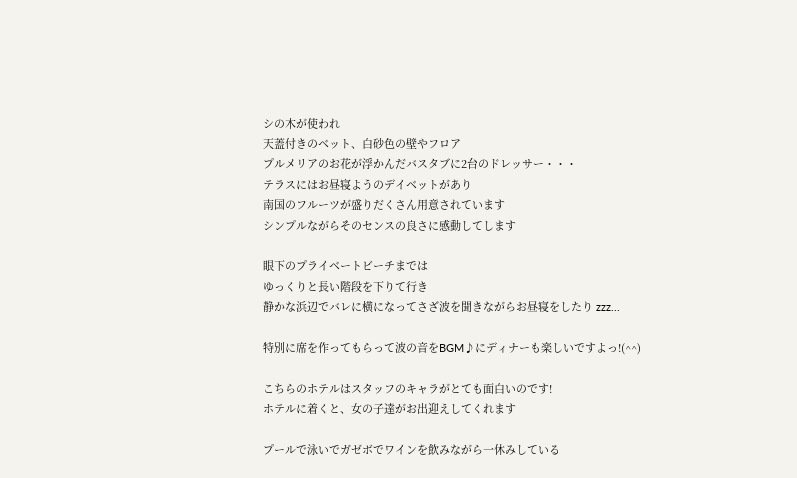シの木が使われ
天蓋付きのベット、白砂色の壁やフロア
プルメリアのお花が浮かんだバスタブに2台のドレッサー・・・
テラスにはお昼寝ようのデイベットがあり
南国のフルーツが盛りだくさん用意されています
シンプルながらそのセンスの良さに感動してします

眼下のプライベートビーチまでは
ゆっくりと長い階段を下りて行き
静かな浜辺でバレに横になってさざ波を聞きながらお昼寝をしたり zzz...

特別に席を作ってもらって波の音をBGM♪にディナーも楽しいですよっ!(^^)

こちらのホテルはスタッフのキャラがとても面白いのです!
ホテルに着くと、女の子達がお出迎えしてくれます

プールで泳いでガゼボでワインを飲みながら一休みしている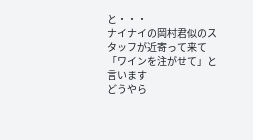と・・・
ナイナイの岡村君似のスタッフが近寄って来て
「ワインを注がせて」と言います
どうやら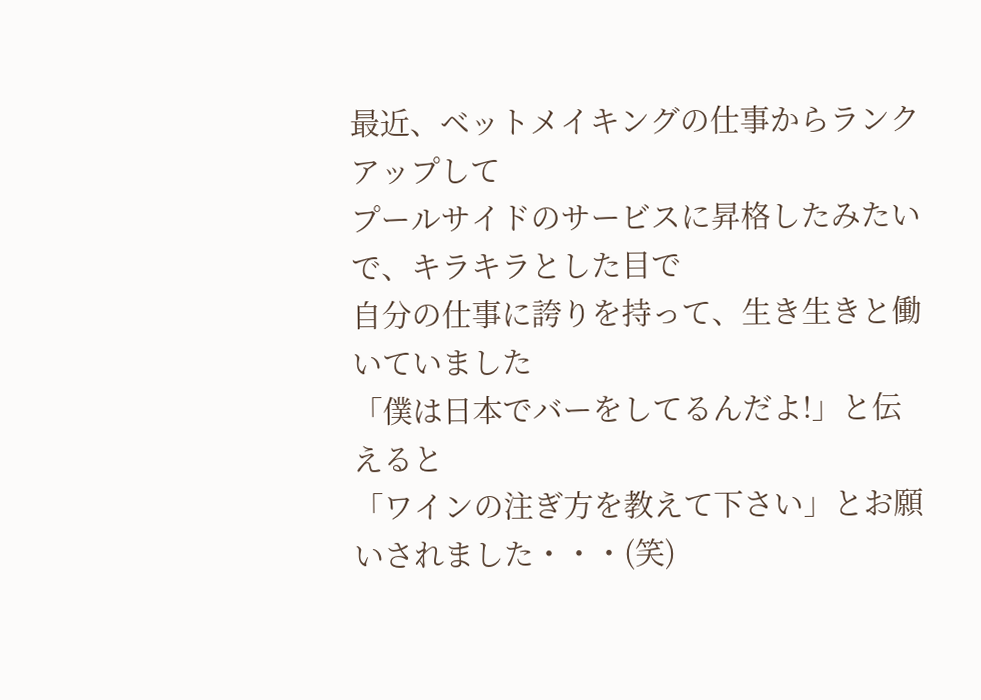最近、ベットメイキングの仕事からランクアップして
プールサイドのサービスに昇格したみたいで、キラキラとした目で
自分の仕事に誇りを持って、生き生きと働いていました
「僕は日本でバーをしてるんだよ!」と伝えると
「ワインの注ぎ方を教えて下さい」とお願いされました・・・(笑)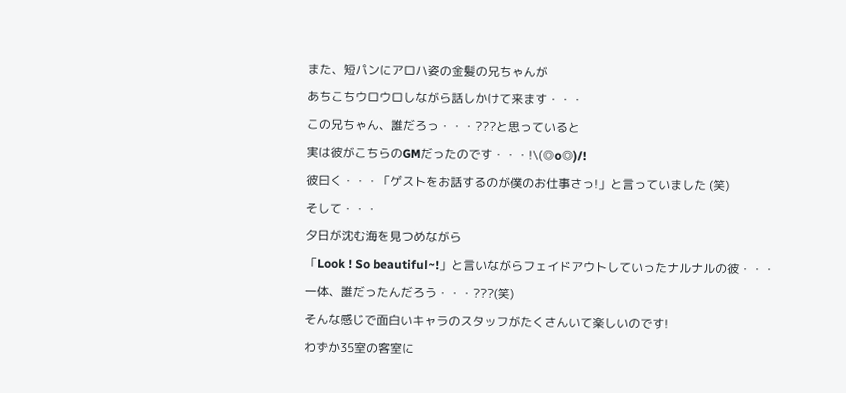また、短パンにアロハ姿の金髪の兄ちゃんが
あちこちウロウロしながら話しかけて来ます・・・
この兄ちゃん、誰だろっ・・・???と思っていると
実は彼がこちらのGMだったのです・・・!\(◎o◎)/!
彼曰く・・・「ゲストをお話するのが僕のお仕事さっ!」と言っていました (笑)
そして・・・
夕日が沈む海を見つめながら
「Look ! So beautiful~!」と言いながらフェイドアウトしていったナルナルの彼・・・
一体、誰だったんだろう・・・???(笑)
そんな感じで面白いキャラのスタッフがたくさんいて楽しいのです!
わずか35室の客室に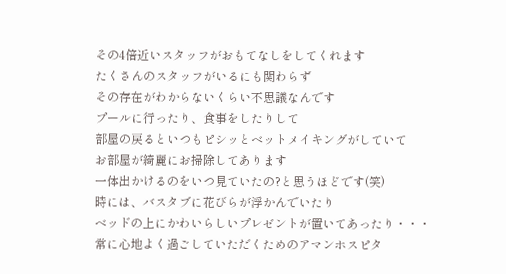その4倍近いスタッフがおもてなしをしてくれます
たくさんのスタッフがいるにも関わらず
その存在がわからないくらい不思議なんです
プールに行ったり、食事をしたりして
部屋の戻るといつもピシッとベットメイキングがしていて
お部屋が綺麗にお掃除してあります
一体出かけるのをいつ見ていたの?と思うほどです(笑)
時には、バスタブに花びらが浮かんでいたり
ベッドの上にかわいらしいプレゼントが置いてあったり・・・
常に心地よく過ごしていただくためのアマンホスピタ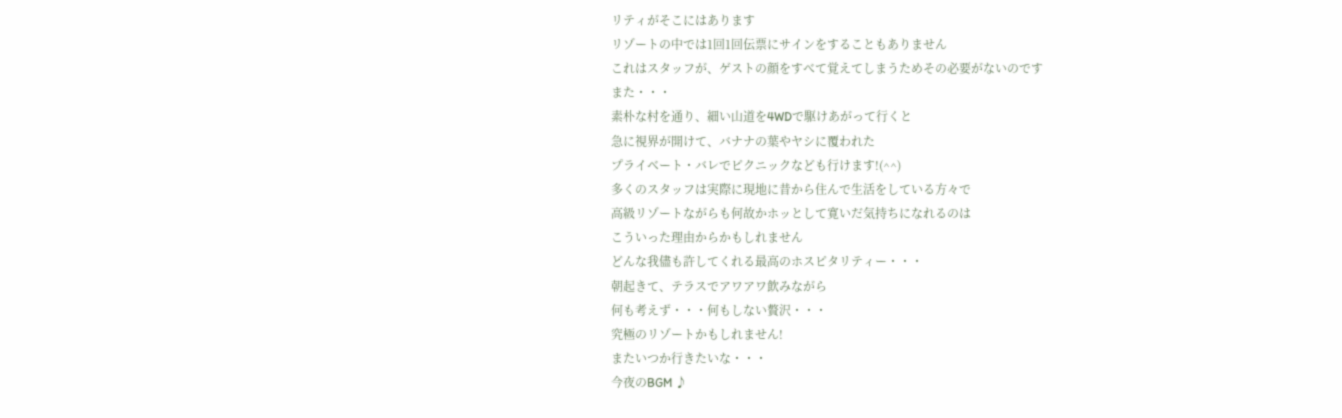リティがそこにはあります
リゾートの中では1回1回伝票にサインをすることもありません
これはスタッフが、ゲストの顔をすべて覚えてしまうためその必要がないのです
また・・・
素朴な村を通り、細い山道を4WDで駆けあがって行くと
急に視界が開けて、バナナの葉やヤシに覆われた
プライベート・バレでピクニックなども行けます!(^^)
多くのスタッフは実際に現地に昔から住んで生活をしている方々で
高級リゾートながらも何故かホッとして寛いだ気持ちになれるのは
こういった理由からかもしれません
どんな我儘も許してくれる最高のホスピタリティー・・・
朝起きて、テラスでアワアワ飲みながら
何も考えず・・・何もしない贅沢・・・
究極のリゾートかもしれません!
またいつか行きたいな・・・
今夜のBGM ♪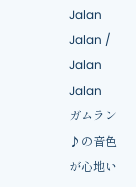Jalan Jalan / Jalan Jalan
ガムラン♪の音色が心地い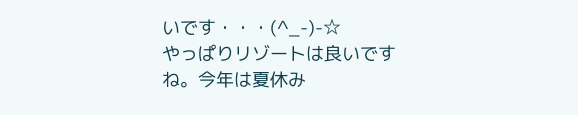いです・・・(^_-)-☆
やっぱりリゾートは良いですね。今年は夏休み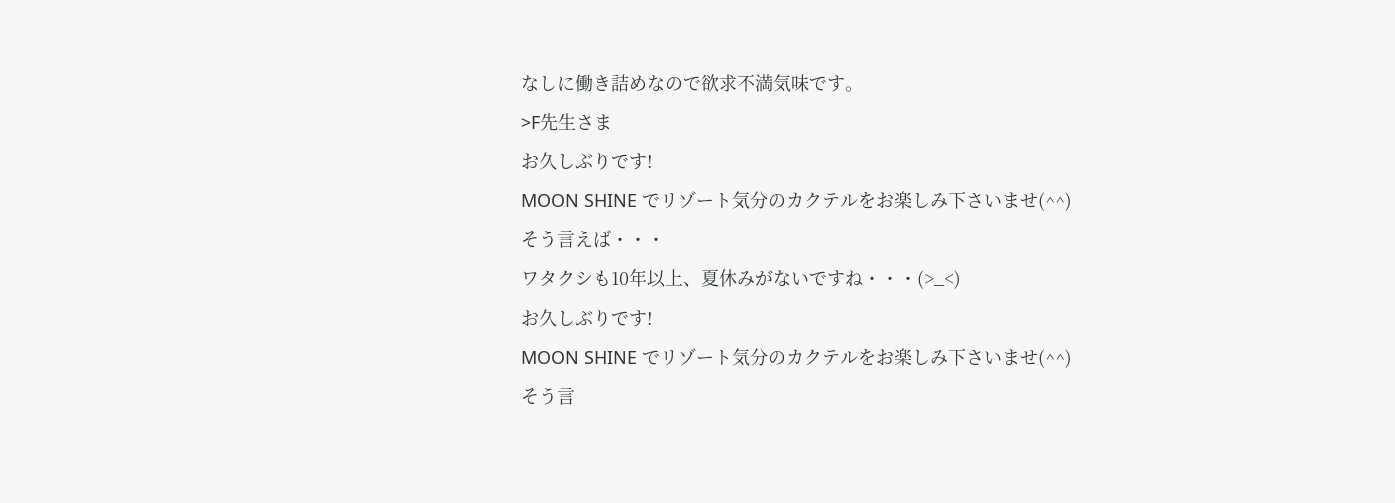なしに働き詰めなので欲求不満気味です。
>F先生さま
お久しぶりです!
MOON SHINE でリゾート気分のカクテルをお楽しみ下さいませ(^^)
そう言えば・・・
ワタクシも10年以上、夏休みがないですね・・・(>_<)
お久しぶりです!
MOON SHINE でリゾート気分のカクテルをお楽しみ下さいませ(^^)
そう言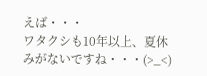えば・・・
ワタクシも10年以上、夏休みがないですね・・・(>_<)